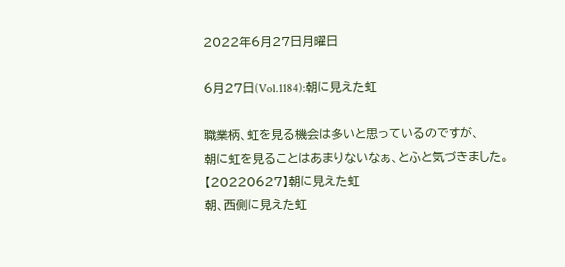2022年6月27日月曜日

6月27日(Vol.1184):朝に見えた虹

職業柄、虹を見る機会は多いと思っているのですが、
朝に虹を見ることはあまりないなぁ、とふと気づきました。
【20220627】朝に見えた虹
朝、西側に見えた虹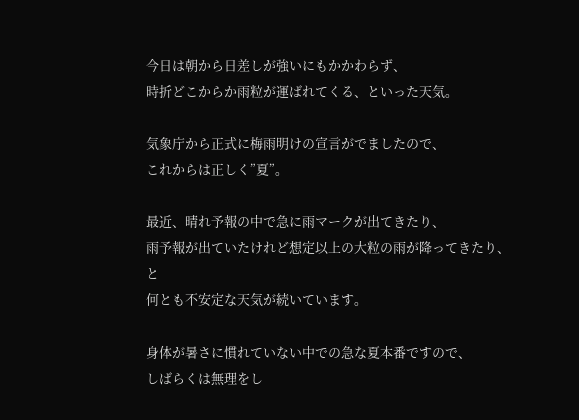今日は朝から日差しが強いにもかかわらず、
時折どこからか雨粒が運ばれてくる、といった天気。

気象庁から正式に梅雨明けの宣言がでましたので、
これからは正しく”夏”。

最近、晴れ予報の中で急に雨マークが出てきたり、
雨予報が出ていたけれど想定以上の大粒の雨が降ってきたり、と
何とも不安定な天気が続いています。

身体が暑さに慣れていない中での急な夏本番ですので、
しばらくは無理をし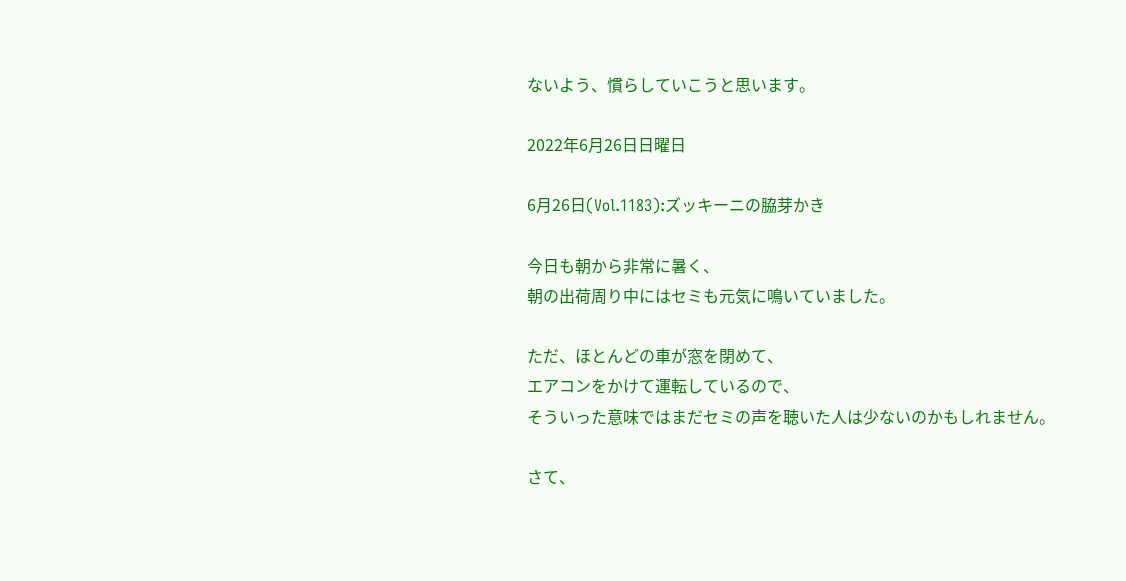ないよう、慣らしていこうと思います。

2022年6月26日日曜日

6月26日(Vol.1183):ズッキーニの脇芽かき

今日も朝から非常に暑く、
朝の出荷周り中にはセミも元気に鳴いていました。

ただ、ほとんどの車が窓を閉めて、
エアコンをかけて運転しているので、
そういった意味ではまだセミの声を聴いた人は少ないのかもしれません。

さて、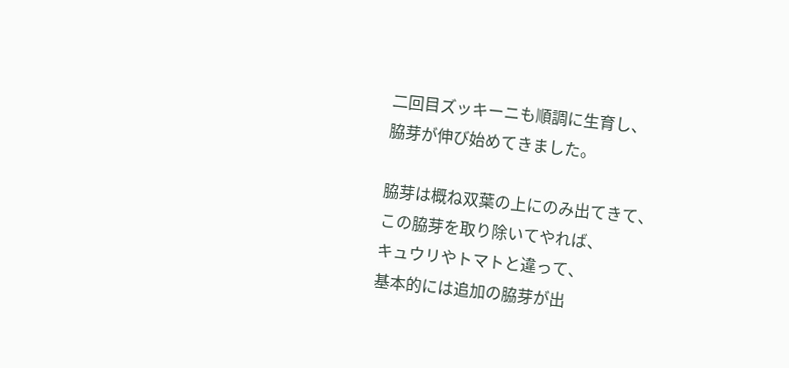二回目ズッキーニも順調に生育し、
脇芽が伸び始めてきました。

脇芽は概ね双葉の上にのみ出てきて、
この脇芽を取り除いてやれば、
キュウリやトマトと違って、
基本的には追加の脇芽が出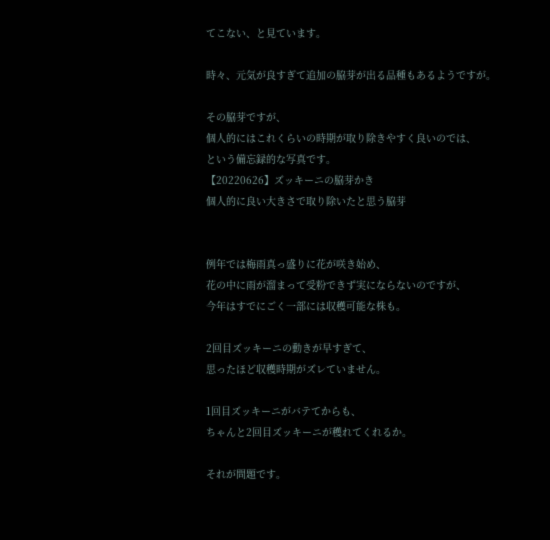てこない、と見ています。

時々、元気が良すぎて追加の脇芽が出る品種もあるようですが。

その脇芽ですが、
個人的にはこれくらいの時期が取り除きやすく良いのでは、
という備忘録的な写真です。
【20220626】ズッキーニの脇芽かき
個人的に良い大きさで取り除いたと思う脇芽


例年では梅雨真っ盛りに花が咲き始め、
花の中に雨が溜まって受粉できず実にならないのですが、
今年はすでにごく一部には収穫可能な株も。

2回目ズッキーニの動きが早すぎて、
思ったほど収穫時期がズレていません。

1回目ズッキーニがバテてからも、
ちゃんと2回目ズッキーニが穫れてくれるか。

それが問題です。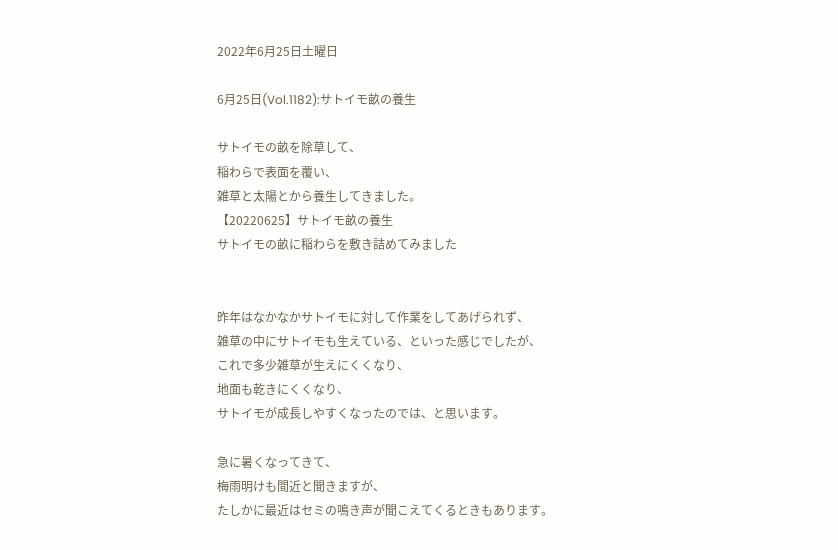2022年6月25日土曜日

6月25日(Vol.1182):サトイモ畝の養生

サトイモの畝を除草して、
稲わらで表面を覆い、
雑草と太陽とから養生してきました。
【20220625】サトイモ畝の養生
サトイモの畝に稲わらを敷き詰めてみました


昨年はなかなかサトイモに対して作業をしてあげられず、
雑草の中にサトイモも生えている、といった感じでしたが、
これで多少雑草が生えにくくなり、
地面も乾きにくくなり、
サトイモが成長しやすくなったのでは、と思います。

急に暑くなってきて、
梅雨明けも間近と聞きますが、
たしかに最近はセミの鳴き声が聞こえてくるときもあります。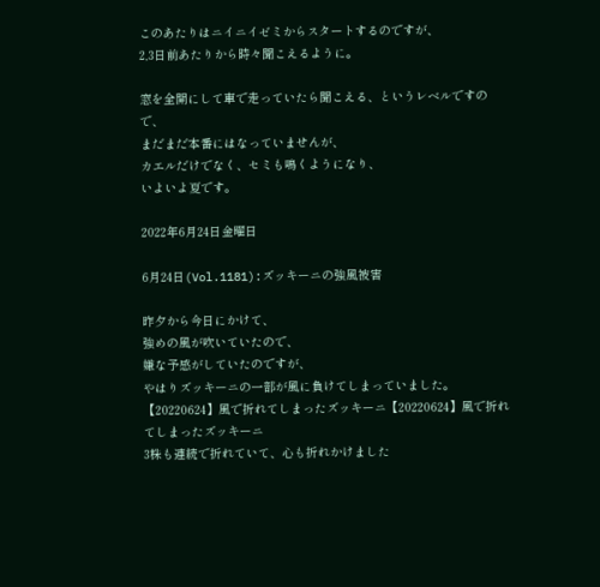このあたりはニイニイゼミからスタートするのですが、
2,3日前あたりから時々聞こえるように。

窓を全開にして車で走っていたら聞こえる、というレベルですので、
まだまだ本番にはなっていませんが、
カエルだけでなく、セミも鳴くようになり、
いよいよ夏です。

2022年6月24日金曜日

6月24日(Vol.1181):ズッキーニの強風被害

昨夕から今日にかけて、
強めの風が吹いていたので、
嫌な予感がしていたのですが、
やはりズッキーニの一部が風に負けてしまっていました。
【20220624】風で折れてしまったズッキーニ【20220624】風で折れてしまったズッキーニ
3株も連続で折れていて、心も折れかけました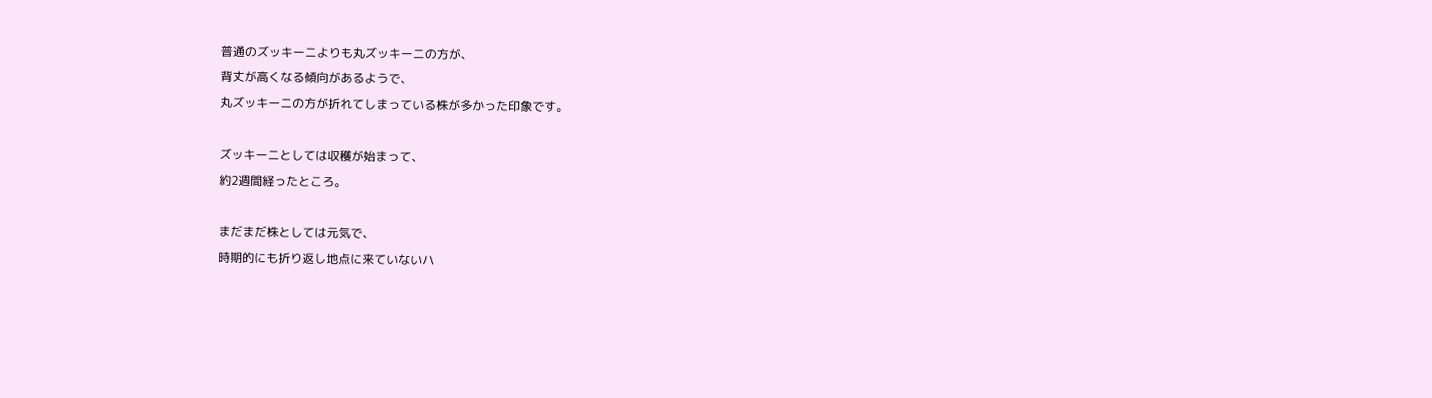普通のズッキーニよりも丸ズッキーニの方が、
背丈が高くなる傾向があるようで、
丸ズッキーニの方が折れてしまっている株が多かった印象です。

ズッキーニとしては収穫が始まって、
約2週間経ったところ。

まだまだ株としては元気で、
時期的にも折り返し地点に来ていないハ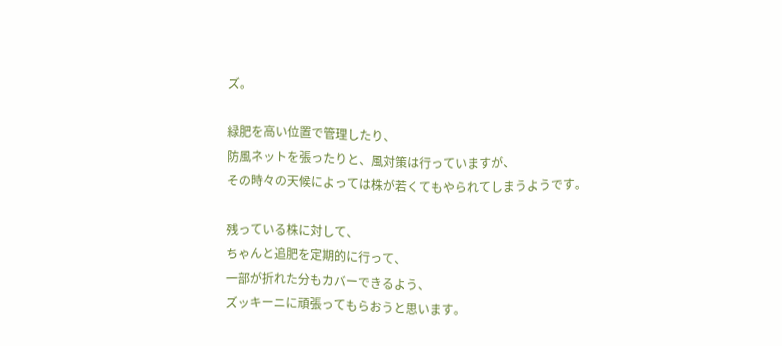ズ。

緑肥を高い位置で管理したり、
防風ネットを張ったりと、風対策は行っていますが、
その時々の天候によっては株が若くてもやられてしまうようです。

残っている株に対して、
ちゃんと追肥を定期的に行って、
一部が折れた分もカバーできるよう、
ズッキーニに頑張ってもらおうと思います。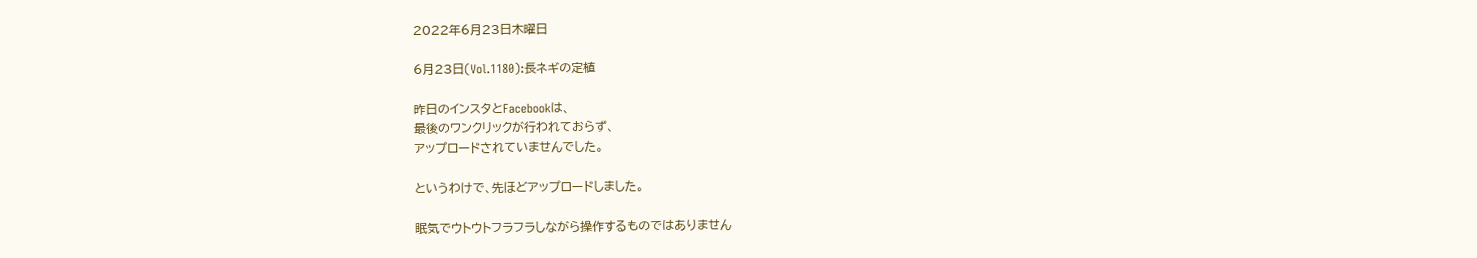2022年6月23日木曜日

6月23日(Vol.1180):長ネギの定植

昨日のインスタとFacebookは、
最後のワンクリックが行われておらず、
アップロードされていませんでした。

というわけで、先ほどアップロードしました。

眠気でウトウトフラフラしながら操作するものではありません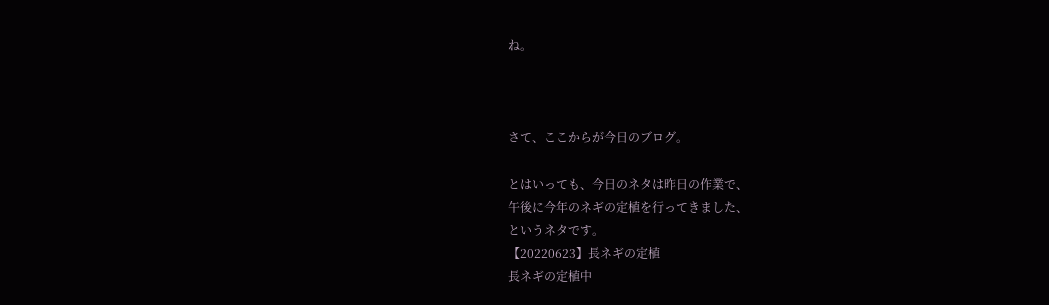ね。



さて、ここからが今日のブログ。

とはいっても、今日のネタは昨日の作業で、
午後に今年のネギの定植を行ってきました、
というネタです。
【20220623】長ネギの定植
長ネギの定植中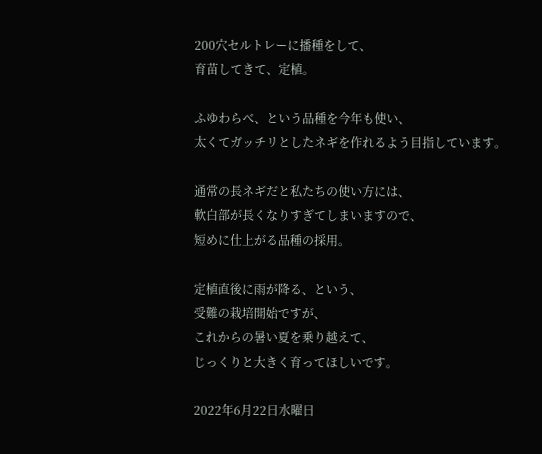200穴セルトレーに播種をして、
育苗してきて、定植。

ふゆわらべ、という品種を今年も使い、
太くてガッチリとしたネギを作れるよう目指しています。

通常の長ネギだと私たちの使い方には、
軟白部が長くなりすぎてしまいますので、
短めに仕上がる品種の採用。

定植直後に雨が降る、という、
受難の栽培開始ですが、
これからの暑い夏を乗り越えて、
じっくりと大きく育ってほしいです。

2022年6月22日水曜日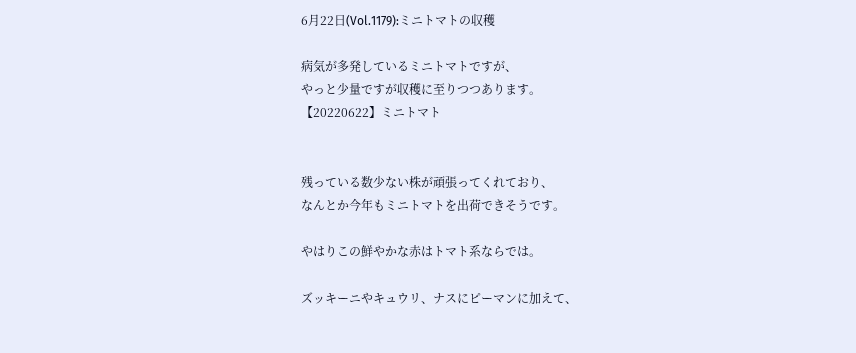6月22日(Vol.1179):ミニトマトの収穫

病気が多発しているミニトマトですが、
やっと少量ですが収穫に至りつつあります。
【20220622】ミニトマト


残っている数少ない株が頑張ってくれており、
なんとか今年もミニトマトを出荷できそうです。

やはりこの鮮やかな赤はトマト系ならでは。

ズッキーニやキュウリ、ナスにピーマンに加えて、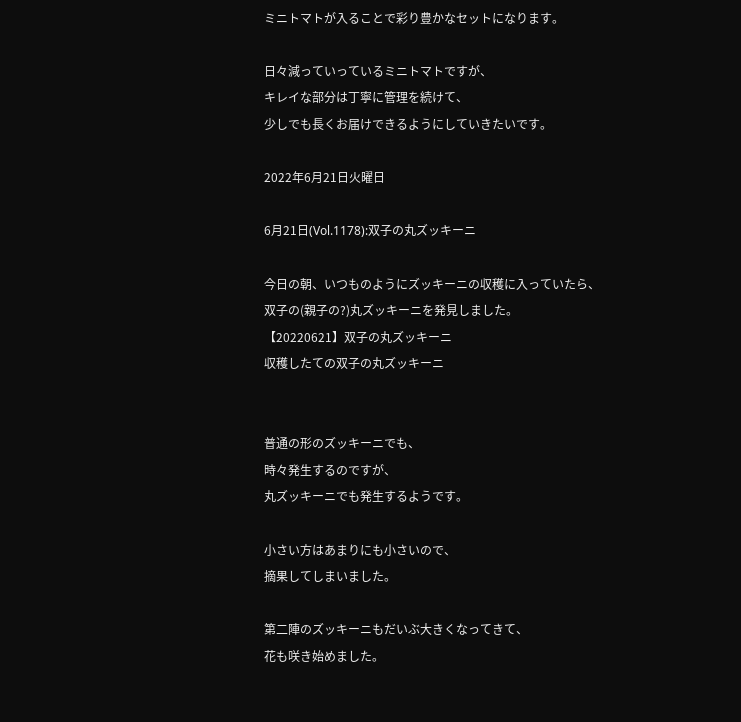ミニトマトが入ることで彩り豊かなセットになります。

日々減っていっているミニトマトですが、
キレイな部分は丁寧に管理を続けて、
少しでも長くお届けできるようにしていきたいです。

2022年6月21日火曜日

6月21日(Vol.1178):双子の丸ズッキーニ

今日の朝、いつものようにズッキーニの収穫に入っていたら、
双子の(親子の?)丸ズッキーニを発見しました。
【20220621】双子の丸ズッキーニ
収穫したての双子の丸ズッキーニ


普通の形のズッキーニでも、
時々発生するのですが、
丸ズッキーニでも発生するようです。

小さい方はあまりにも小さいので、
摘果してしまいました。

第二陣のズッキーニもだいぶ大きくなってきて、
花も咲き始めました。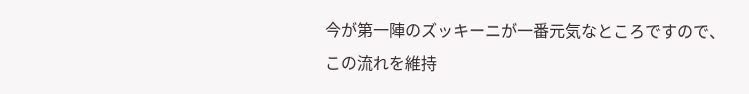今が第一陣のズッキーニが一番元気なところですので、
この流れを維持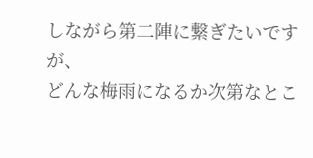しながら第二陣に繋ぎたいですが、
どんな梅雨になるか次第なとこ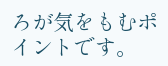ろが気をもむポイントです。